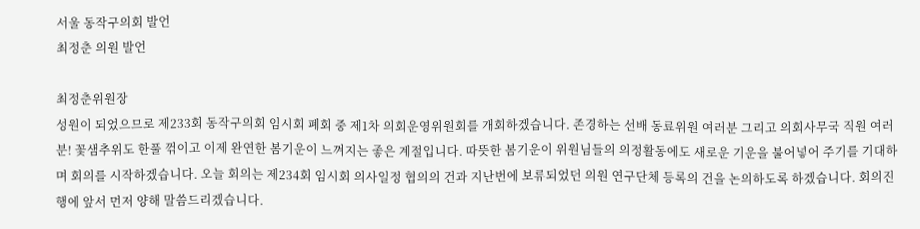서울 동작구의회 발언
최정춘 의원 발언

최정춘위원장
성원이 되었으므로 제233회 동작구의회 임시회 폐회 중 제1차 의회운영위원회를 개회하겠습니다. 존경하는 선배 동료위원 여러분 그리고 의회사무국 직원 여러분! 꽃샘추위도 한풀 꺾이고 이제 완연한 봄기운이 느껴지는 좋은 계절입니다. 따뜻한 봄기운이 위원님들의 의정활동에도 새로운 기운을 불어넣어 주기를 기대하며 회의를 시작하겠습니다. 오늘 회의는 제234회 임시회 의사일정 협의의 건과 지난번에 보류되었던 의원 연구단체 등록의 건을 논의하도록 하겠습니다. 회의진행에 앞서 먼저 양해 말씀드리겠습니다.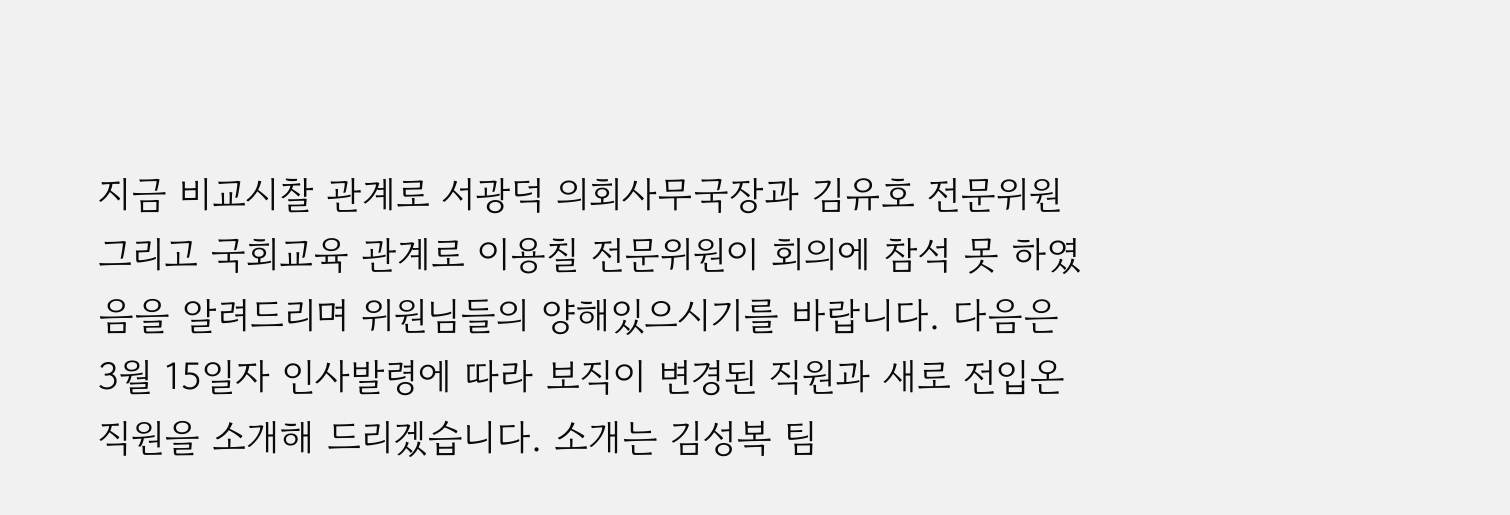지금 비교시찰 관계로 서광덕 의회사무국장과 김유호 전문위원 그리고 국회교육 관계로 이용칠 전문위원이 회의에 참석 못 하였음을 알려드리며 위원님들의 양해있으시기를 바랍니다. 다음은 3월 15일자 인사발령에 따라 보직이 변경된 직원과 새로 전입온 직원을 소개해 드리겠습니다. 소개는 김성복 팀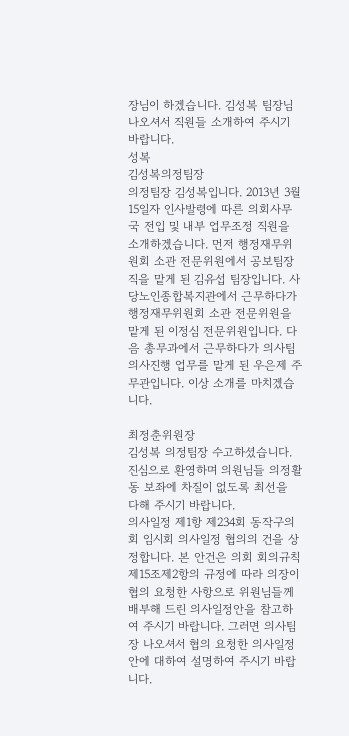장님이 하겠습니다. 김성복 팀장님 나오셔서 직원들 소개하여 주시기 바랍니다.
성복
김성복의정팀장
의정팀장 김성복입니다. 2013년 3월 15일자 인사발령에 따른 의회사무국 전입 및 내부 업무조정 직원을 소개하겠습니다. 먼저 행정재무위원회 소관 전문위원에서 공보팀장직을 맡게 된 김유섭 팀장입니다. 사당노인종합복지관에서 근무하다가 행정재무위원회 소관 전문위원을 맡게 된 이정심 전문위원입니다. 다음 총무과에서 근무하다가 의사팀 의사진행 업무를 맡게 된 우은제 주무관입니다. 이상 소개를 마치겠습니다.

최정춘위원장
김성복 의정팀장 수고하셨습니다. 진심으로 환영하며 의원님들 의정활동 보좌에 차질이 없도록 최선을 다해 주시기 바랍니다.
의사일정 제1항 제234회 동작구의회 임시회 의사일정 협의의 건을 상정합니다. 본 안건은 의회 회의규칙 제15조제2항의 규정에 따라 의장이 협의 요청한 사항으로 위원님들께 배부해 드린 의사일정안을 참고하여 주시기 바랍니다. 그러면 의사팀장 나오셔서 협의 요청한 의사일정안에 대하여 설명하여 주시기 바랍니다.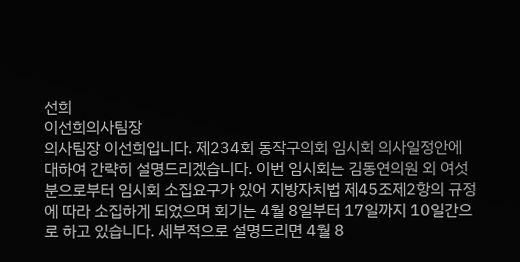선희
이선희의사팀장
의사팀장 이선희입니다. 제234회 동작구의회 임시회 의사일정안에 대하여 간략히 설명드리겠습니다. 이번 임시회는 김동연의원 외 여섯 분으로부터 임시회 소집요구가 있어 지방자치법 제45조제2항의 규정에 따라 소집하게 되었으며 회기는 4월 8일부터 17일까지 10일간으로 하고 있습니다. 세부적으로 설명드리면 4월 8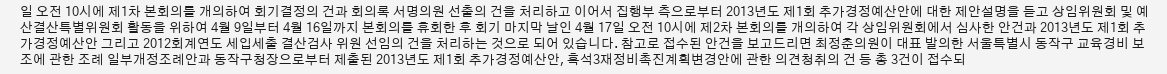일 오전 10시에 제1차 본회의를 개의하여 회기결정의 건과 회의록 서명의원 선출의 건을 처리하고 이어서 집행부 측으로부터 2013년도 제1회 추가경정예산안에 대한 제안설명을 듣고 상임위원회 및 예산결산특별위원회 활동을 위하여 4월 9일부터 4월 16일까지 본회의를 휴회한 후 회기 마지막 날인 4월 17일 오전 10시에 제2차 본회의를 개의하여 각 상임위원회에서 심사한 안건과 2013년도 제1회 추가경정예산안 그리고 2012회계연도 세입세출 결산검사 위원 선임의 건을 처리하는 것으로 되어 있습니다. 참고로 접수된 안건을 보고드리면 최정춘의원이 대표 발의한 서울특별시 동작구 교육경비 보조에 관한 조례 일부개정조례안과 동작구청장으로부터 제출된 2013년도 제1회 추가경정예산안, 흑석3재정비촉진계획변경안에 관한 의견청취의 건 등 총 3건이 접수되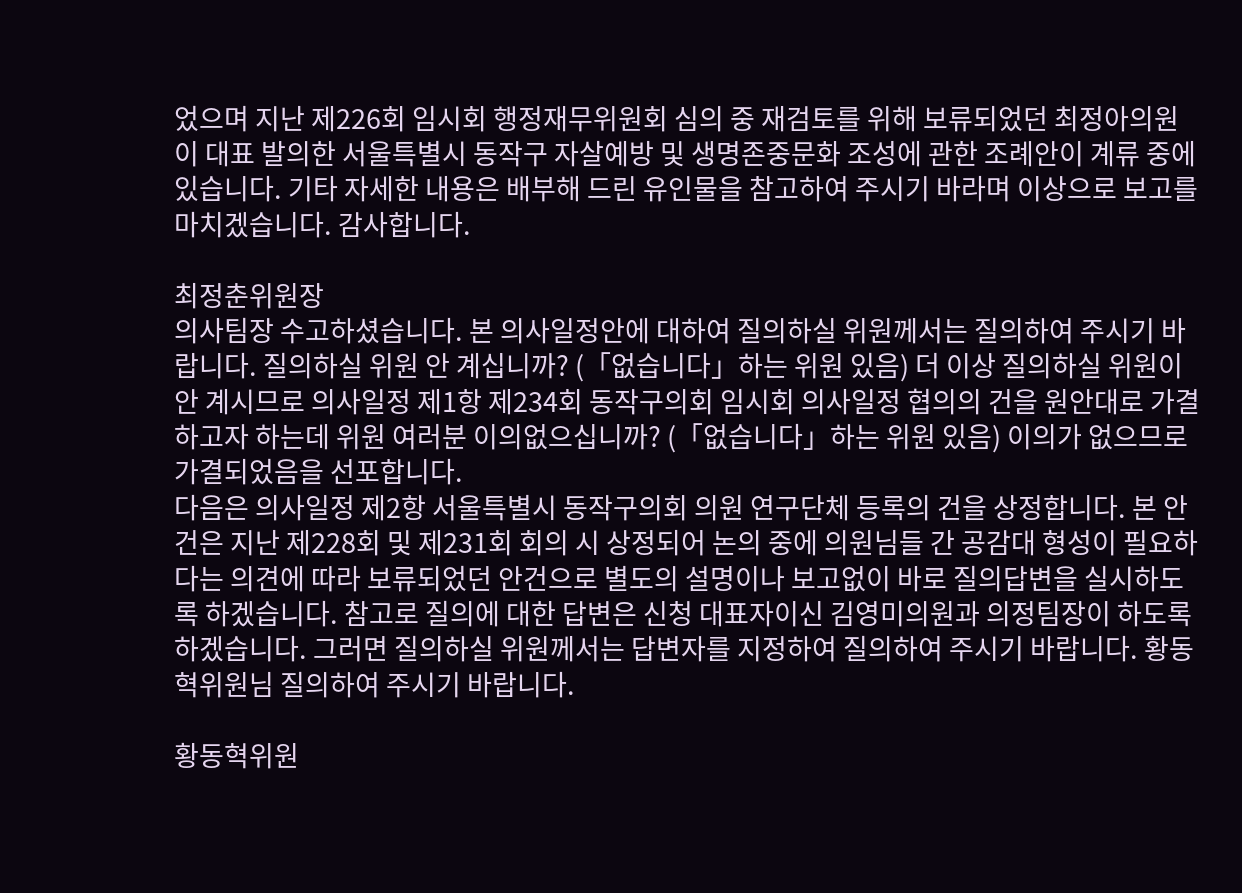었으며 지난 제226회 임시회 행정재무위원회 심의 중 재검토를 위해 보류되었던 최정아의원이 대표 발의한 서울특별시 동작구 자살예방 및 생명존중문화 조성에 관한 조례안이 계류 중에 있습니다. 기타 자세한 내용은 배부해 드린 유인물을 참고하여 주시기 바라며 이상으로 보고를 마치겠습니다. 감사합니다.

최정춘위원장
의사팀장 수고하셨습니다. 본 의사일정안에 대하여 질의하실 위원께서는 질의하여 주시기 바랍니다. 질의하실 위원 안 계십니까? (「없습니다」하는 위원 있음) 더 이상 질의하실 위원이 안 계시므로 의사일정 제1항 제234회 동작구의회 임시회 의사일정 협의의 건을 원안대로 가결하고자 하는데 위원 여러분 이의없으십니까? (「없습니다」하는 위원 있음) 이의가 없으므로 가결되었음을 선포합니다.
다음은 의사일정 제2항 서울특별시 동작구의회 의원 연구단체 등록의 건을 상정합니다. 본 안건은 지난 제228회 및 제231회 회의 시 상정되어 논의 중에 의원님들 간 공감대 형성이 필요하다는 의견에 따라 보류되었던 안건으로 별도의 설명이나 보고없이 바로 질의답변을 실시하도록 하겠습니다. 참고로 질의에 대한 답변은 신청 대표자이신 김영미의원과 의정팀장이 하도록 하겠습니다. 그러면 질의하실 위원께서는 답변자를 지정하여 질의하여 주시기 바랍니다. 황동혁위원님 질의하여 주시기 바랍니다.

황동혁위원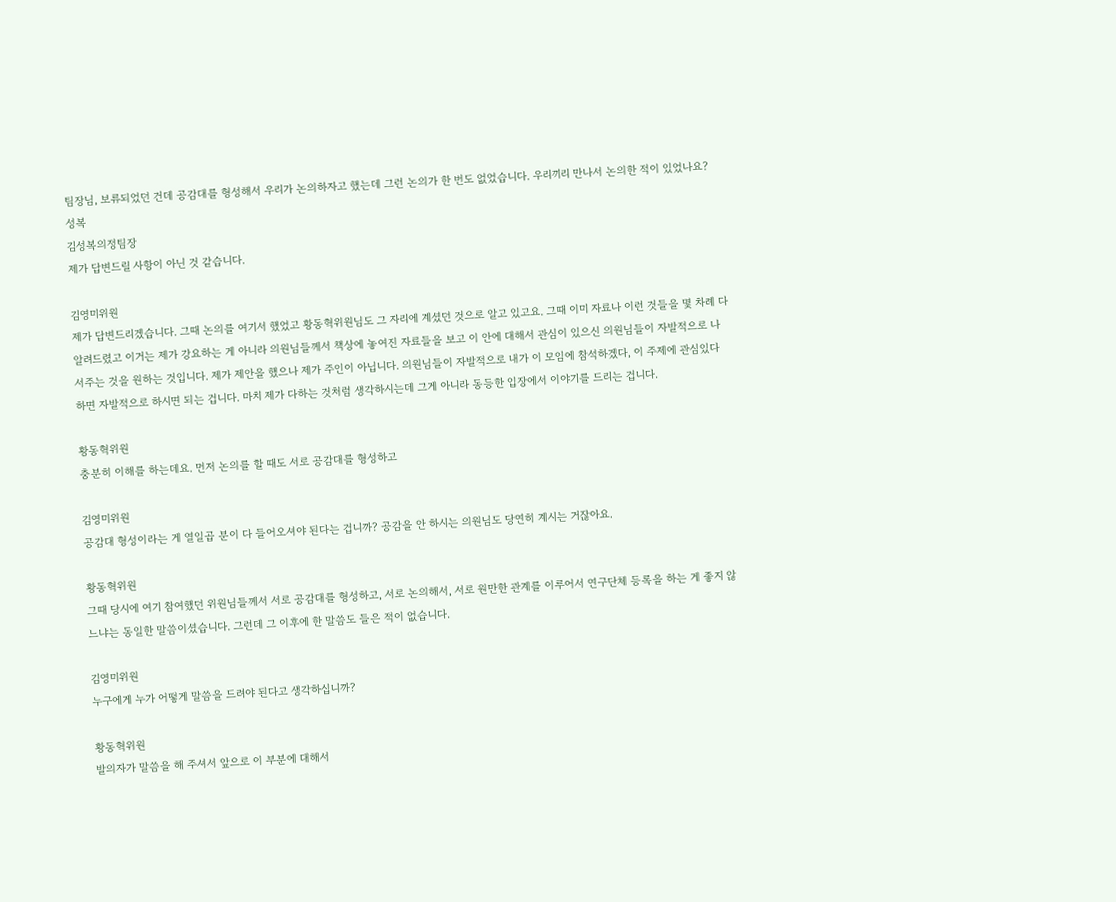팀장님, 보류되었던 건데 공감대를 형성해서 우리가 논의하자고 했는데 그런 논의가 한 번도 없었습니다. 우리끼리 만나서 논의한 적이 있었나요?
성복
김성복의정팀장
제가 답변드릴 사항이 아닌 것 같습니다.

김영미위원
제가 답변드리겠습니다. 그때 논의를 여기서 했었고 황동혁위원님도 그 자리에 계셨던 것으로 알고 있고요. 그때 이미 자료나 이런 것들을 몇 차례 다 알려드렸고 이거는 제가 강요하는 게 아니라 의원님들께서 책상에 놓여진 자료들을 보고 이 안에 대해서 관심이 있으신 의원님들이 자발적으로 나서주는 것을 원하는 것입니다. 제가 제안을 했으나 제가 주인이 아닙니다. 의원님들이 자발적으로 내가 이 모임에 참석하겠다, 이 주제에 관심있다 하면 자발적으로 하시면 되는 겁니다. 마치 제가 다하는 것처럼 생각하시는데 그게 아니라 동등한 입장에서 이야기를 드리는 겁니다.

황동혁위원
충분히 이해를 하는데요. 먼저 논의를 할 때도 서로 공감대를 형성하고

김영미위원
공감대 형성이라는 게 열일곱 분이 다 들어오셔야 된다는 겁니까? 공감을 안 하시는 의원님도 당연히 계시는 거잖아요.

황동혁위원
그때 당시에 여기 참여했던 위원님들께서 서로 공감대를 형성하고, 서로 논의해서, 서로 원만한 관계를 이루어서 연구단체 등록을 하는 게 좋지 않느냐는 동일한 말씀이셨습니다. 그런데 그 이후에 한 말씀도 들은 적이 없습니다.

김영미위원
누구에게 누가 어떻게 말씀을 드려야 된다고 생각하십니까?

황동혁위원
발의자가 말씀을 해 주셔서 앞으로 이 부분에 대해서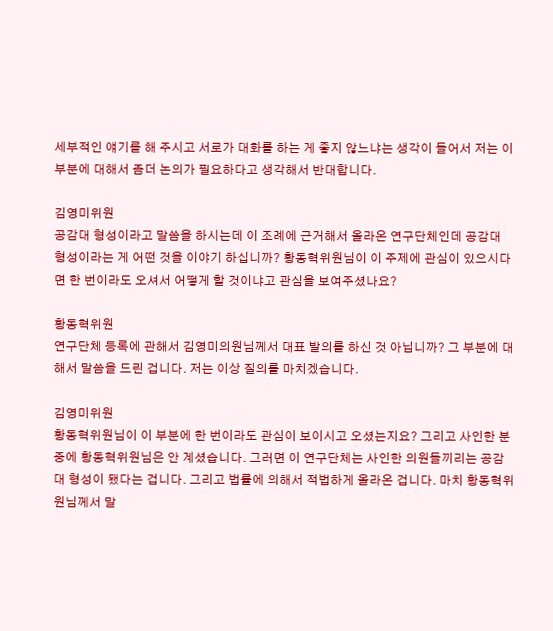세부적인 얘기를 해 주시고 서로가 대화를 하는 게 좋지 않느냐는 생각이 들어서 저는 이 부분에 대해서 좀더 논의가 필요하다고 생각해서 반대합니다.

김영미위원
공감대 형성이라고 말씀을 하시는데 이 조례에 근거해서 올라온 연구단체인데 공감대 형성이라는 게 어떤 것을 이야기 하십니까? 황동혁위원님이 이 주제에 관심이 있으시다면 한 번이라도 오셔서 어떻게 할 것이냐고 관심을 보여주셨나요?

황동혁위원
연구단체 등록에 관해서 김영미의원님께서 대표 발의를 하신 것 아닙니까? 그 부분에 대해서 말씀을 드린 겁니다. 저는 이상 질의를 마치겠습니다.

김영미위원
황동혁위원님이 이 부분에 한 번이라도 관심이 보이시고 오셨는지요? 그리고 사인한 분 중에 황동혁위원님은 안 계셨습니다. 그러면 이 연구단체는 사인한 의원들끼리는 공감대 형성이 됐다는 겁니다. 그리고 법률에 의해서 적법하게 올라온 겁니다. 마치 황동혁위원님께서 말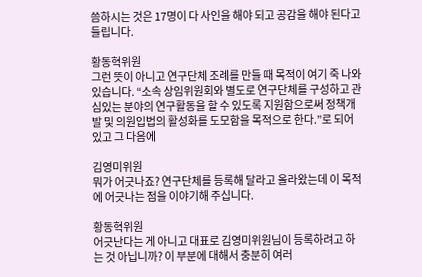씀하시는 것은 17명이 다 사인을 해야 되고 공감을 해야 된다고 들립니다.

황동혁위원
그런 뜻이 아니고 연구단체 조례를 만들 때 목적이 여기 죽 나와 있습니다. “소속 상임위원회와 별도로 연구단체를 구성하고 관심있는 분야의 연구활동을 할 수 있도록 지원함으로써 정책개발 및 의원입법의 활성화를 도모함을 목적으로 한다.”로 되어 있고 그 다음에

김영미위원
뭐가 어긋나죠? 연구단체를 등록해 달라고 올라왔는데 이 목적에 어긋나는 점을 이야기해 주십니다.

황동혁위원
어긋난다는 게 아니고 대표로 김영미위원님이 등록하려고 하는 것 아닙니까? 이 부분에 대해서 충분히 여러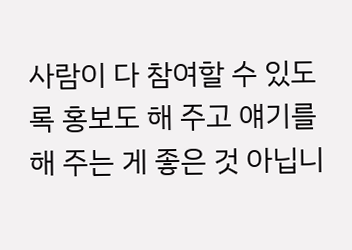사람이 다 참여할 수 있도록 홍보도 해 주고 얘기를 해 주는 게 좋은 것 아닙니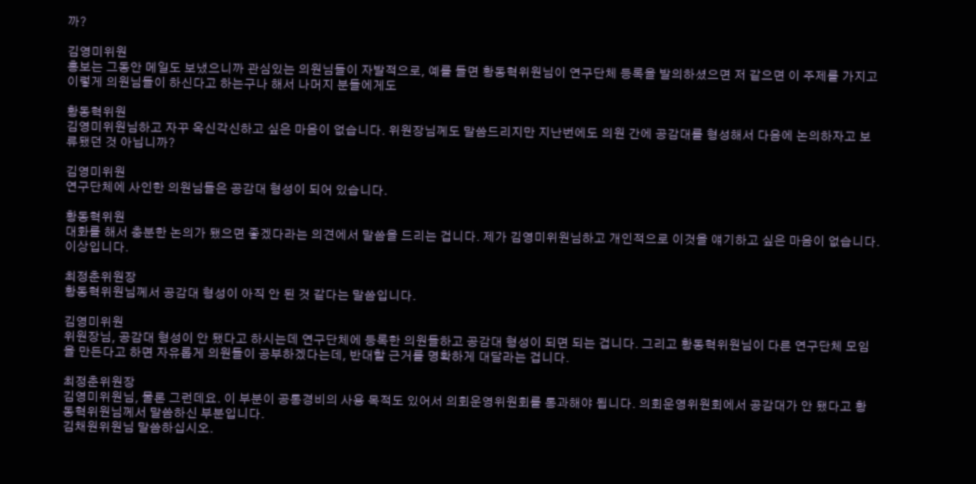까?

김영미위원
홍보는 그동안 메일도 보냈으니까 관심있는 의원님들이 자발적으로, 예를 들면 황동혁위원님이 연구단체 등록을 발의하셨으면 저 같으면 이 주제를 가지고 이렇게 의원님들이 하신다고 하는구나 해서 나머지 분들에게도

황동혁위원
김영미위원님하고 자꾸 옥신각신하고 싶은 마음이 없습니다. 위원장님께도 말씀드리지만 지난번에도 의원 간에 공감대를 형성해서 다음에 논의하자고 보류됐던 것 아닙니까?

김영미위원
연구단체에 사인한 의원님들은 공감대 형성이 되어 있습니다.

황동혁위원
대화를 해서 충분한 논의가 됐으면 좋겠다라는 의견에서 말씀을 드리는 겁니다. 제가 김영미위원님하고 개인적으로 이것을 얘기하고 싶은 마음이 없습니다. 이상입니다.

최정춘위원장
황동혁위원님께서 공감대 형성이 아직 안 된 것 같다는 말씀입니다.

김영미위원
위원장님, 공감대 형성이 안 됐다고 하시는데 연구단체에 등록한 의원들하고 공감대 형성이 되면 되는 겁니다. 그리고 황동혁위원님이 다른 연구단체 모임을 만든다고 하면 자유롭게 의원들이 공부하겠다는데, 반대할 근거를 명확하게 대달라는 겁니다.

최정춘위원장
김영미위원님, 물론 그런데요. 이 부분이 공통경비의 사용 목적도 있어서 의회운영위원회를 통과해야 됩니다. 의회운영위원회에서 공감대가 안 됐다고 황동혁위원님께서 말씀하신 부분입니다.
김채원위원님 말씀하십시오.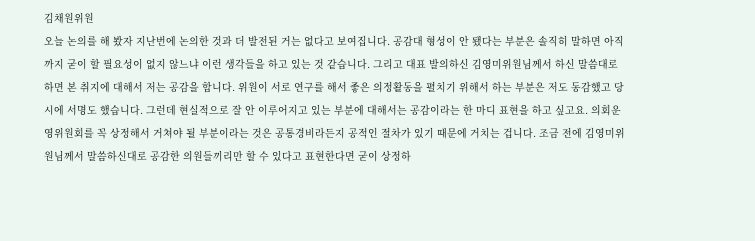김채원위원
오늘 논의를 해 봤자 지난번에 논의한 것과 더 발전된 거는 없다고 보여집니다. 공감대 형성이 안 됐다는 부분은 솔직히 말하면 아직까지 굳이 할 필요성이 없지 않느냐 이런 생각들을 하고 있는 것 같습니다. 그리고 대표 발의하신 김영미위원님께서 하신 말씀대로 하면 본 취지에 대해서 저는 공감을 합니다. 위원이 서로 연구를 해서 좋은 의정활동을 펼치기 위해서 하는 부분은 저도 동감했고 당시에 서명도 했습니다. 그런데 현실적으로 잘 안 이루어지고 있는 부분에 대해서는 공감이라는 한 마디 표현을 하고 싶고요. 의회운영위원회를 꼭 상정해서 거쳐야 될 부분이라는 것은 공통경비라든지 공적인 절차가 있기 때문에 거치는 겁니다. 조금 전에 김영미위원님께서 말씀하신대로 공감한 의원들끼리만 할 수 있다고 표현한다면 굳이 상정하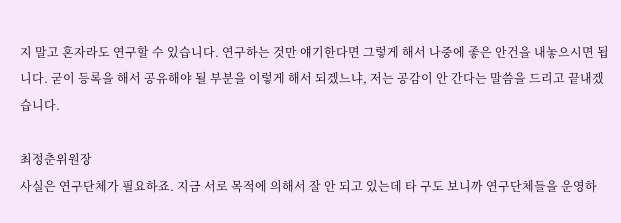지 말고 혼자라도 연구할 수 있습니다. 연구하는 것만 얘기한다면 그렇게 해서 나중에 좋은 안건을 내놓으시면 됩니다. 굳이 등록을 해서 공유해야 될 부분을 이렇게 해서 되겠느냐, 저는 공감이 안 간다는 말씀을 드리고 끝내겠습니다.

최정춘위원장
사실은 연구단체가 필요하죠. 지금 서로 목적에 의해서 잘 안 되고 있는데 타 구도 보니까 연구단체들을 운영하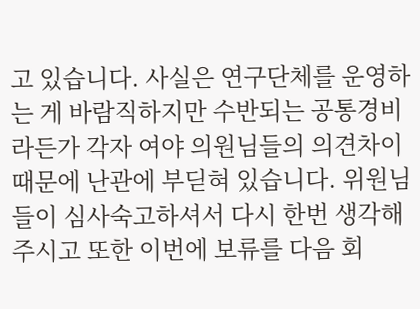고 있습니다. 사실은 연구단체를 운영하는 게 바람직하지만 수반되는 공통경비라든가 각자 여야 의원님들의 의견차이 때문에 난관에 부딛혀 있습니다. 위원님들이 심사숙고하셔서 다시 한번 생각해 주시고 또한 이번에 보류를 다음 회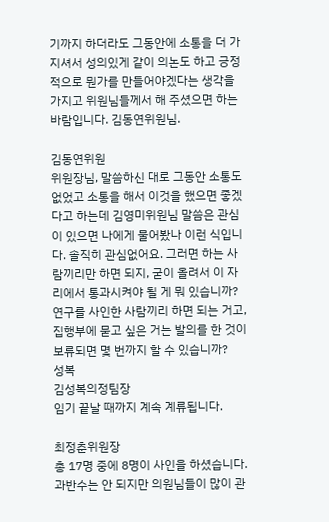기까지 하더라도 그동안에 소통을 더 가지셔서 성의있게 같이 의논도 하고 긍정적으로 뭔가를 만들어야겠다는 생각을 가지고 위원님들께서 해 주셨으면 하는 바람입니다. 김동연위원님.

김동연위원
위원장님, 말씀하신 대로 그동안 소통도 없었고 소통을 해서 이것을 했으면 좋겠다고 하는데 김영미위원님 말씀은 관심이 있으면 나에게 물어봤나 이런 식입니다. 솔직히 관심없어요. 그러면 하는 사람끼리만 하면 되지, 굳이 올려서 이 자리에서 통과시켜야 될 게 뭐 있습니까? 연구를 사인한 사람끼리 하면 되는 거고, 집행부에 묻고 싶은 거는 발의를 한 것이 보류되면 몇 번까지 할 수 있습니까?
성복
김성복의정팀장
임기 끝날 때까지 계속 계류됩니다.

최정춘위원장
총 17명 중에 8명이 사인을 하셨습니다. 과반수는 안 되지만 의원님들이 많이 관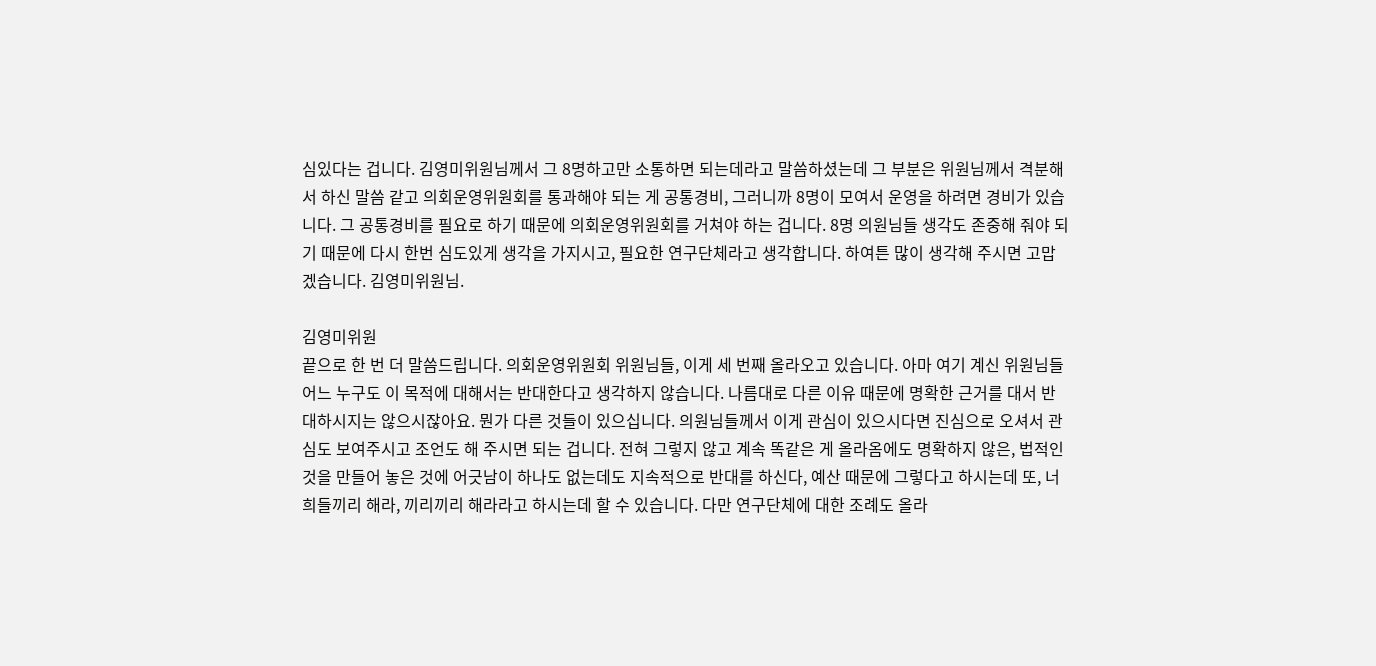심있다는 겁니다. 김영미위원님께서 그 8명하고만 소통하면 되는데라고 말씀하셨는데 그 부분은 위원님께서 격분해서 하신 말씀 같고 의회운영위원회를 통과해야 되는 게 공통경비, 그러니까 8명이 모여서 운영을 하려면 경비가 있습니다. 그 공통경비를 필요로 하기 때문에 의회운영위원회를 거쳐야 하는 겁니다. 8명 의원님들 생각도 존중해 줘야 되기 때문에 다시 한번 심도있게 생각을 가지시고, 필요한 연구단체라고 생각합니다. 하여튼 많이 생각해 주시면 고맙겠습니다. 김영미위원님.

김영미위원
끝으로 한 번 더 말씀드립니다. 의회운영위원회 위원님들, 이게 세 번째 올라오고 있습니다. 아마 여기 계신 위원님들 어느 누구도 이 목적에 대해서는 반대한다고 생각하지 않습니다. 나름대로 다른 이유 때문에 명확한 근거를 대서 반대하시지는 않으시잖아요. 뭔가 다른 것들이 있으십니다. 의원님들께서 이게 관심이 있으시다면 진심으로 오셔서 관심도 보여주시고 조언도 해 주시면 되는 겁니다. 전혀 그렇지 않고 계속 똑같은 게 올라옴에도 명확하지 않은, 법적인 것을 만들어 놓은 것에 어긋남이 하나도 없는데도 지속적으로 반대를 하신다, 예산 때문에 그렇다고 하시는데 또, 너희들끼리 해라, 끼리끼리 해라라고 하시는데 할 수 있습니다. 다만 연구단체에 대한 조례도 올라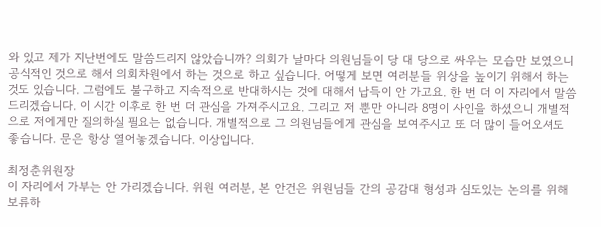와 있고 제가 지난번에도 말씀드리지 않았습니까? 의회가 날마다 의원님들이 당 대 당으로 싸우는 모습만 보였으니 공식적인 것으로 해서 의회차원에서 하는 것으로 하고 싶습니다. 어떻게 보면 여러분들 위상을 높이기 위해서 하는 것도 있습니다. 그럼에도 불구하고 지속적으로 반대하시는 것에 대해서 납득이 안 가고요. 한 번 더 이 자리에서 말씀드리겠습니다. 이 시간 이후로 한 번 더 관심을 가져주시고요. 그리고 저 뿐만 아니라 8명이 사인을 하셨으니 개별적으로 저에게만 질의하실 필요는 없습니다. 개별적으로 그 의원님들에게 관심을 보여주시고 또 더 많이 들어오셔도 좋습니다. 문은 항상 열어놓겠습니다. 이상입니다.

최정춘위원장
이 자리에서 가부는 안 가리겠습니다. 위원 여러분, 본 안건은 위원님들 간의 공감대 형성과 심도있는 논의를 위해 보류하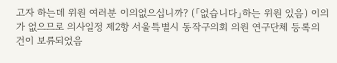고자 하는데 위원 여러분 이의없으십니까? (「없습니다」하는 위원 있음) 이의가 없으므로 의사일정 제2항 서울특별시 동작구의회 의원 연구단체 등록의 건이 보류되었음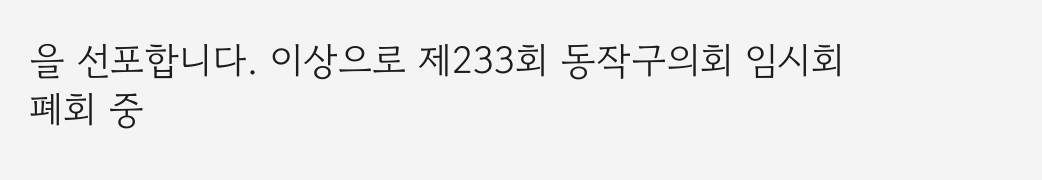을 선포합니다. 이상으로 제233회 동작구의회 임시회 폐회 중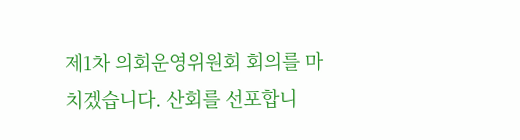제1차 의회운영위원회 회의를 마치겠습니다. 산회를 선포합니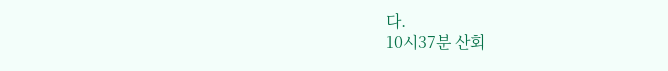다.
10시37분 산회